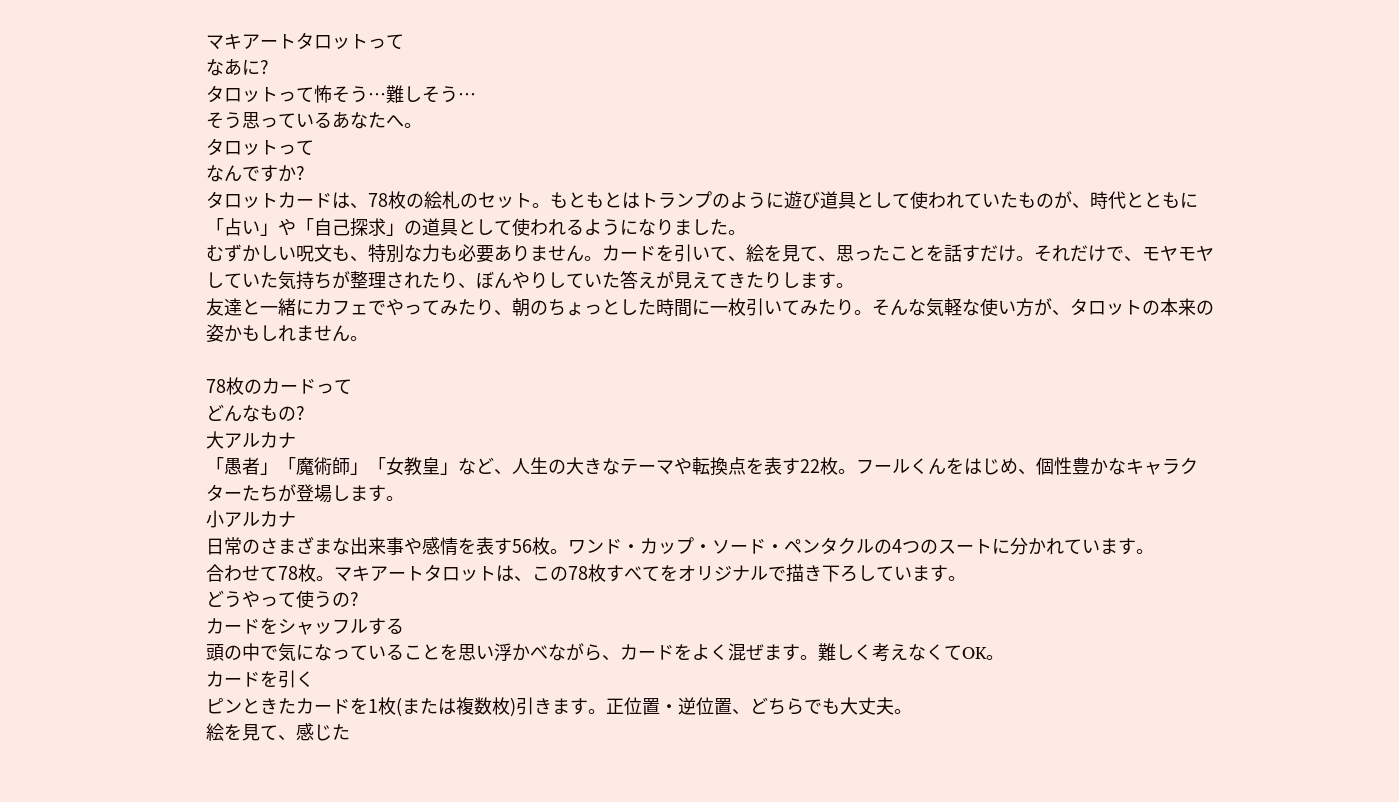マキアートタロットって
なあに?
タロットって怖そう…難しそう…
そう思っているあなたへ。
タロットって
なんですか?
タロットカードは、78枚の絵札のセット。もともとはトランプのように遊び道具として使われていたものが、時代とともに「占い」や「自己探求」の道具として使われるようになりました。
むずかしい呪文も、特別な力も必要ありません。カードを引いて、絵を見て、思ったことを話すだけ。それだけで、モヤモヤしていた気持ちが整理されたり、ぼんやりしていた答えが見えてきたりします。
友達と一緒にカフェでやってみたり、朝のちょっとした時間に一枚引いてみたり。そんな気軽な使い方が、タロットの本来の姿かもしれません。

78枚のカードって
どんなもの?
大アルカナ
「愚者」「魔術師」「女教皇」など、人生の大きなテーマや転換点を表す22枚。フールくんをはじめ、個性豊かなキャラクターたちが登場します。
小アルカナ
日常のさまざまな出来事や感情を表す56枚。ワンド・カップ・ソード・ペンタクルの4つのスートに分かれています。
合わせて78枚。マキアートタロットは、この78枚すべてをオリジナルで描き下ろしています。
どうやって使うの?
カードをシャッフルする
頭の中で気になっていることを思い浮かべながら、カードをよく混ぜます。難しく考えなくてOK。
カードを引く
ピンときたカードを1枚(または複数枚)引きます。正位置・逆位置、どちらでも大丈夫。
絵を見て、感じた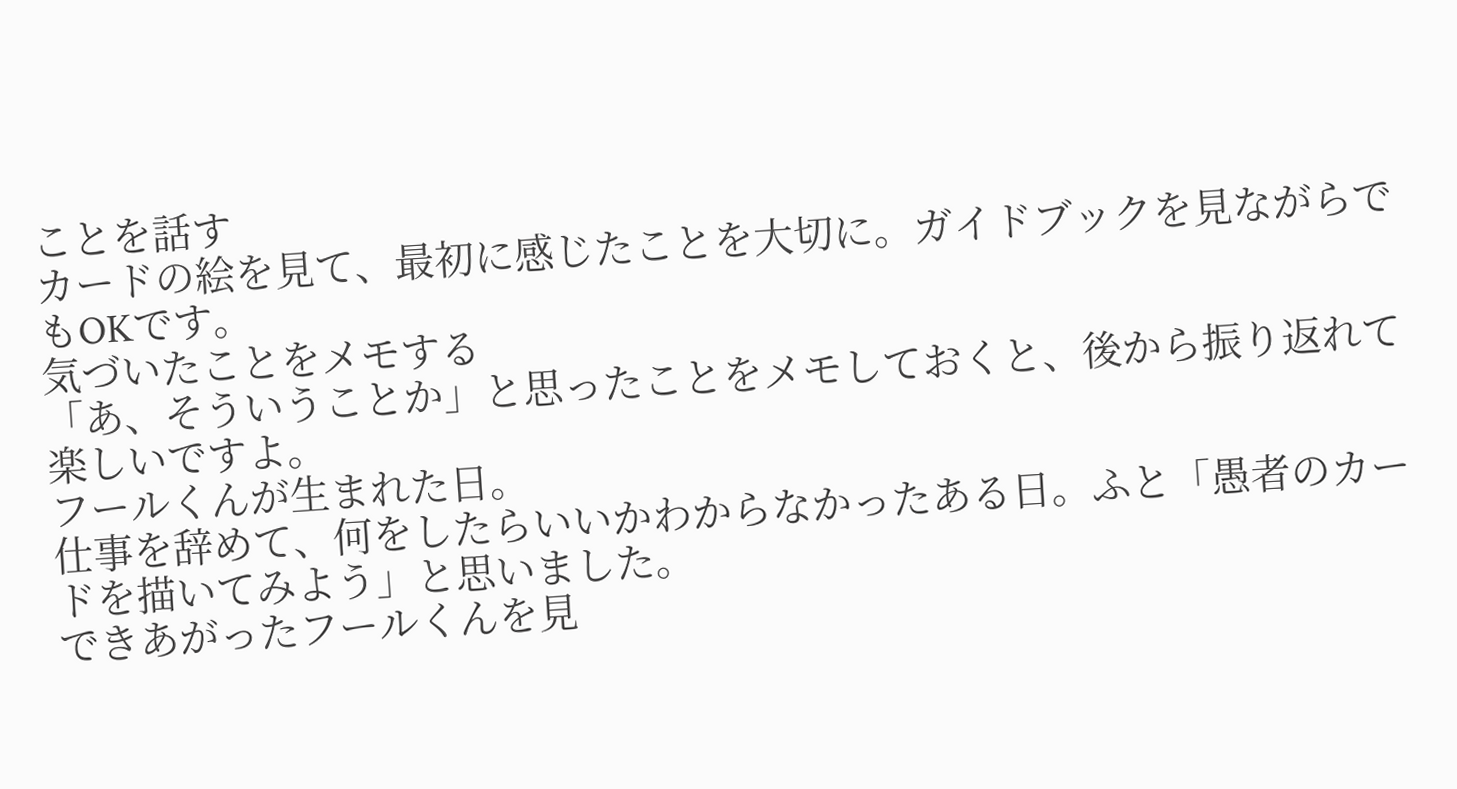ことを話す
カードの絵を見て、最初に感じたことを大切に。ガイドブックを見ながらでもOKです。
気づいたことをメモする
「あ、そういうことか」と思ったことをメモしておくと、後から振り返れて楽しいですよ。
フールくんが生まれた日。
仕事を辞めて、何をしたらいいかわからなかったある日。ふと「愚者のカードを描いてみよう」と思いました。
できあがったフールくんを見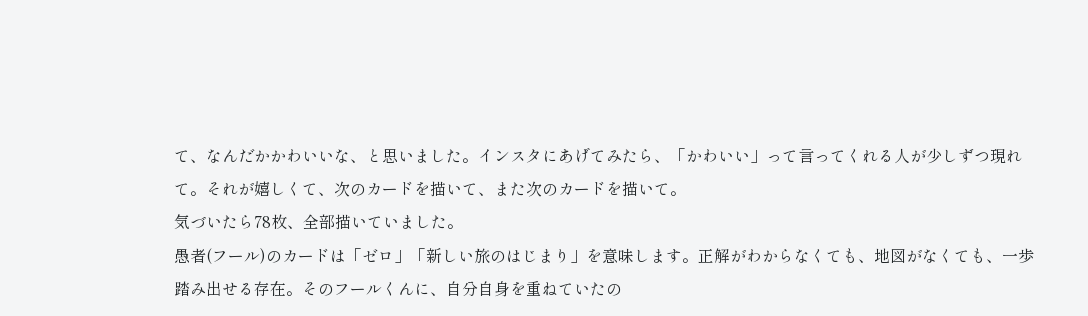て、なんだかかわいいな、と思いました。インスタにあげてみたら、「かわいい」って言ってくれる人が少しずつ現れて。それが嬉しくて、次のカードを描いて、また次のカードを描いて。
気づいたら78枚、全部描いていました。
愚者(フール)のカードは「ゼロ」「新しい旅のはじまり」を意味します。正解がわからなくても、地図がなくても、一歩踏み出せる存在。そのフールくんに、自分自身を重ねていたの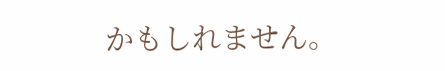かもしれません。